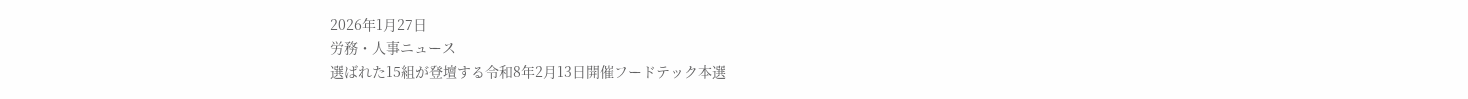2026年1月27日
労務・人事ニュース
選ばれた15組が登壇する令和8年2月13日開催フードテック本選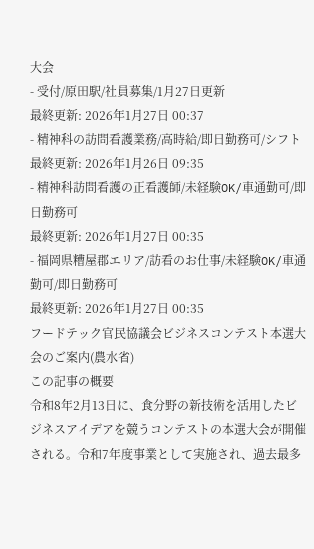大会
- 受付/原田駅/社員募集/1月27日更新
最終更新: 2026年1月27日 00:37
- 精神科の訪問看護業務/高時給/即日勤務可/シフト
最終更新: 2026年1月26日 09:35
- 精神科訪問看護の正看護師/未経験OK/車通勤可/即日勤務可
最終更新: 2026年1月27日 00:35
- 福岡県糟屋郡エリア/訪看のお仕事/未経験OK/車通勤可/即日勤務可
最終更新: 2026年1月27日 00:35
フードテック官民協議会ビジネスコンテスト本選大会のご案内(農水省)
この記事の概要
令和8年2月13日に、食分野の新技術を活用したビジネスアイデアを競うコンテストの本選大会が開催される。令和7年度事業として実施され、過去最多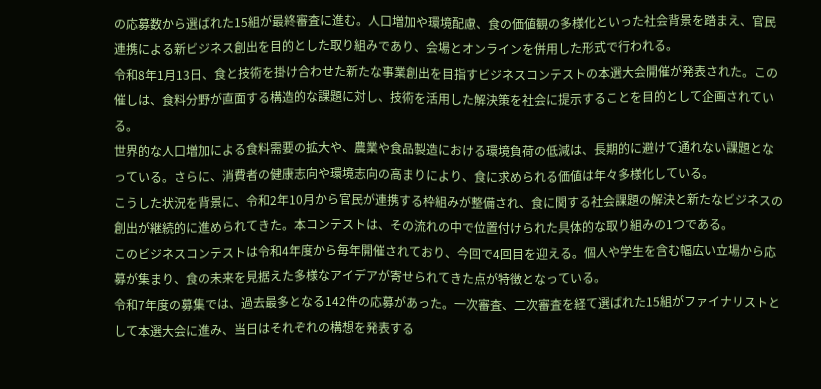の応募数から選ばれた15組が最終審査に進む。人口増加や環境配慮、食の価値観の多様化といった社会背景を踏まえ、官民連携による新ビジネス創出を目的とした取り組みであり、会場とオンラインを併用した形式で行われる。
令和8年1月13日、食と技術を掛け合わせた新たな事業創出を目指すビジネスコンテストの本選大会開催が発表された。この催しは、食料分野が直面する構造的な課題に対し、技術を活用した解決策を社会に提示することを目的として企画されている。
世界的な人口増加による食料需要の拡大や、農業や食品製造における環境負荷の低減は、長期的に避けて通れない課題となっている。さらに、消費者の健康志向や環境志向の高まりにより、食に求められる価値は年々多様化している。
こうした状況を背景に、令和2年10月から官民が連携する枠組みが整備され、食に関する社会課題の解決と新たなビジネスの創出が継続的に進められてきた。本コンテストは、その流れの中で位置付けられた具体的な取り組みの1つである。
このビジネスコンテストは令和4年度から毎年開催されており、今回で4回目を迎える。個人や学生を含む幅広い立場から応募が集まり、食の未来を見据えた多様なアイデアが寄せられてきた点が特徴となっている。
令和7年度の募集では、過去最多となる142件の応募があった。一次審査、二次審査を経て選ばれた15組がファイナリストとして本選大会に進み、当日はそれぞれの構想を発表する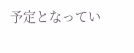予定となってい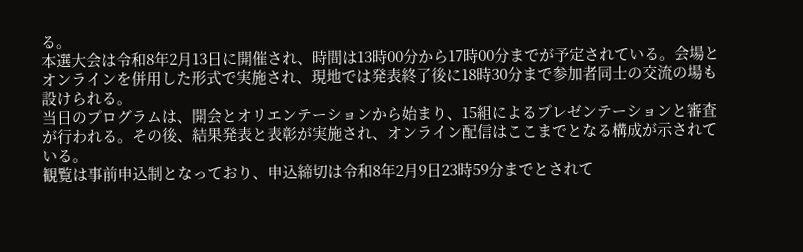る。
本選大会は令和8年2月13日に開催され、時間は13時00分から17時00分までが予定されている。会場とオンラインを併用した形式で実施され、現地では発表終了後に18時30分まで参加者同士の交流の場も設けられる。
当日のプログラムは、開会とオリエンテーションから始まり、15組によるプレゼンテーションと審査が行われる。その後、結果発表と表彰が実施され、オンライン配信はここまでとなる構成が示されている。
観覧は事前申込制となっており、申込締切は令和8年2月9日23時59分までとされて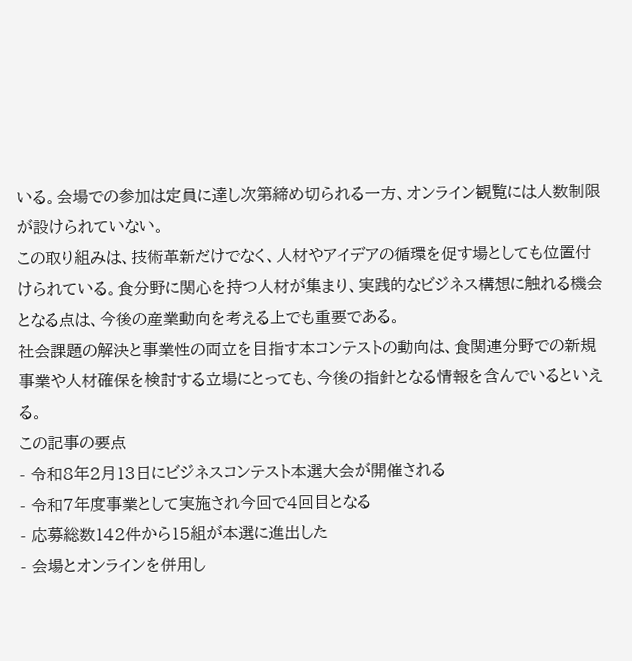いる。会場での参加は定員に達し次第締め切られる一方、オンライン観覧には人数制限が設けられていない。
この取り組みは、技術革新だけでなく、人材やアイデアの循環を促す場としても位置付けられている。食分野に関心を持つ人材が集まり、実践的なビジネス構想に触れる機会となる点は、今後の産業動向を考える上でも重要である。
社会課題の解決と事業性の両立を目指す本コンテストの動向は、食関連分野での新規事業や人材確保を検討する立場にとっても、今後の指針となる情報を含んでいるといえる。
この記事の要点
- 令和8年2月13日にビジネスコンテスト本選大会が開催される
- 令和7年度事業として実施され今回で4回目となる
- 応募総数142件から15組が本選に進出した
- 会場とオンラインを併用し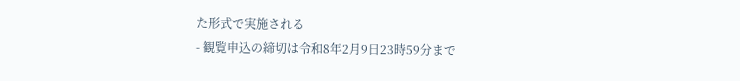た形式で実施される
- 観覧申込の締切は令和8年2月9日23時59分まで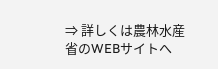⇒ 詳しくは農林水産省のWEBサイトへ